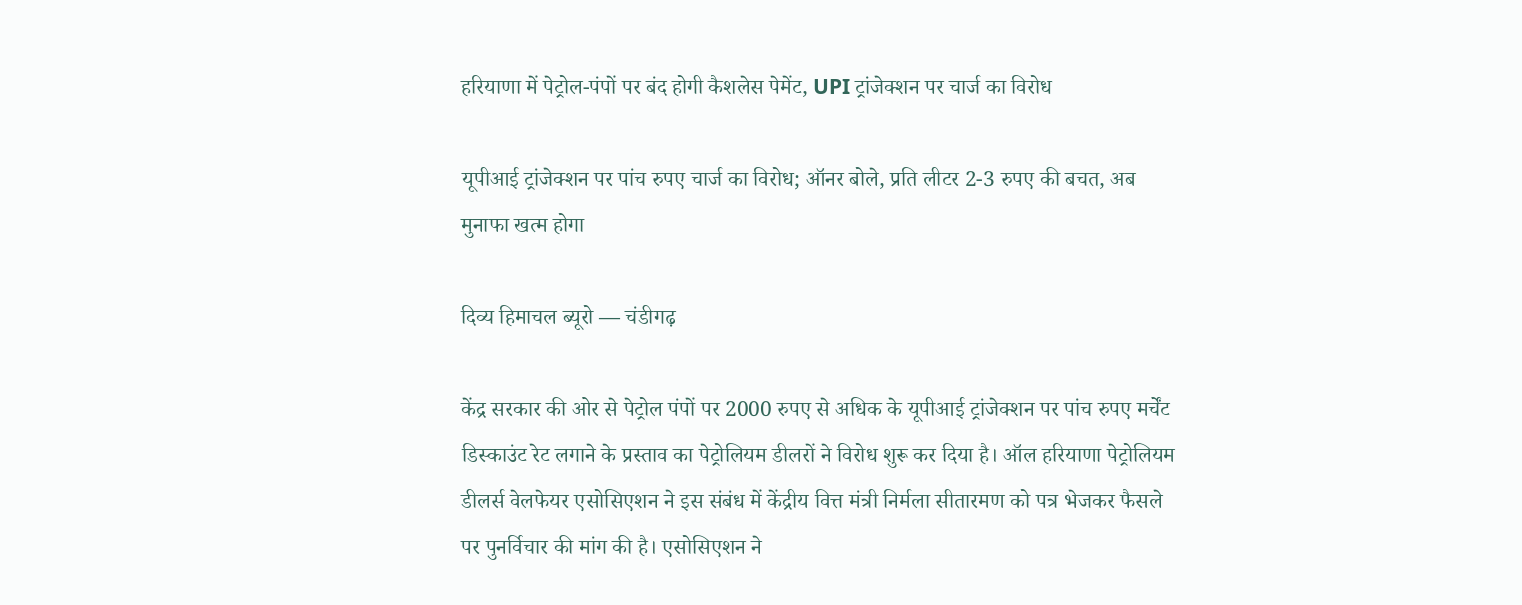हरियाणा में पेट्रोल-पंपों पर बंद होगी कैशलेस पेमेंट, UPI ट्रांजेक्शन पर चार्ज का विरोध

यूपीआई ट्रांजेक्शन पर पांच रुपए चार्ज का विरोध; ऑनर बोले, प्रति लीटर 2-3 रुपए की बचत, अब मुनाफा खत्म होगा

दिव्य हिमाचल ब्यूरो — चंडीगढ़

केंद्र सरकार की ओर से पेट्रोल पंपों पर 2000 रुपए से अधिक के यूपीआई ट्रांजेक्शन पर पांच रुपए मर्चेंट डिस्काउंट रेट लगाने के प्रस्ताव का पेट्रोलियम डीलरों ने विरोध शुरू कर दिया है। ऑल हरियाणा पेट्रोलियम डीलर्स वेलफेयर एसोसिएशन ने इस संबंध में केंद्रीय वित्त मंत्री निर्मला सीतारमण को पत्र भेजकर फैसले पर पुनर्विचार की मांग की है। एसोसिएशन ने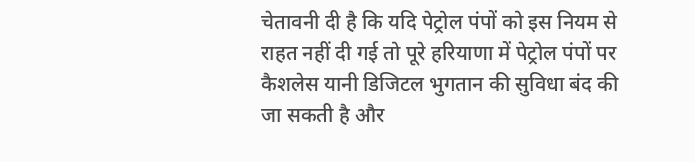चेतावनी दी है कि यदि पेट्रोल पंपों को इस नियम से राहत नहीं दी गई तो पूरे हरियाणा में पेट्रोल पंपों पर कैशलेस यानी डिजिटल भुगतान की सुविधा बंद की जा सकती है और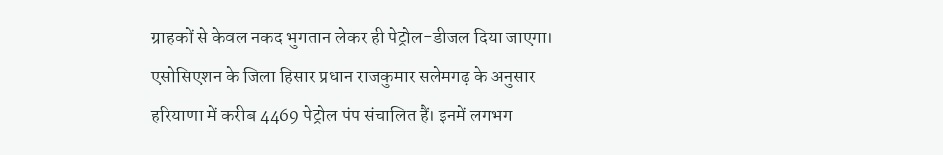ग्राहकों से केवल नकद भुगतान लेकर ही पेट्रोल-डीजल दिया जाएगा। एसोसिएशन के जिला हिसार प्रधान राजकुमार सलेमगढ़ के अनुसार हरियाणा में करीब 4469 पेट्रोल पंप संचालित हैं। इनमें लगभग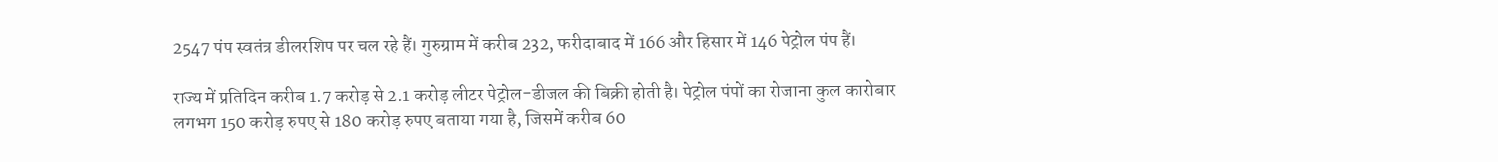2547 पंप स्वतंत्र डीलरशिप पर चल रहे हैं। गुरुग्राम में करीब 232, फरीदाबाद में 166 और हिसार में 146 पेट्रोल पंप हैं।

राज्य में प्रतिदिन करीब 1.7 करोड़ से 2.1 करोड़ लीटर पेट्रोल-डीजल की बिक्री होती है। पेट्रोल पंपों का रोजाना कुल कारोबार लगभग 150 करोड़ रुपए से 180 करोड़ रुपए बताया गया है, जिसमें करीब 60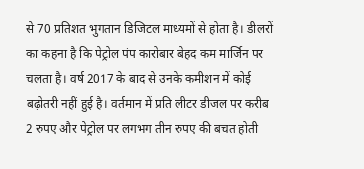से 70 प्रतिशत भुगतान डिजिटल माध्यमों से होता है। डीलरों का कहना है कि पेट्रोल पंप कारोबार बेहद कम मार्जिन पर चलता है। वर्ष 2017 के बाद से उनके कमीशन में कोई बढ़ोतरी नहीं हुई है। वर्तमान में प्रति लीटर डीजल पर करीब 2 रुपए और पेट्रोल पर लगभग तीन रुपए की बचत होती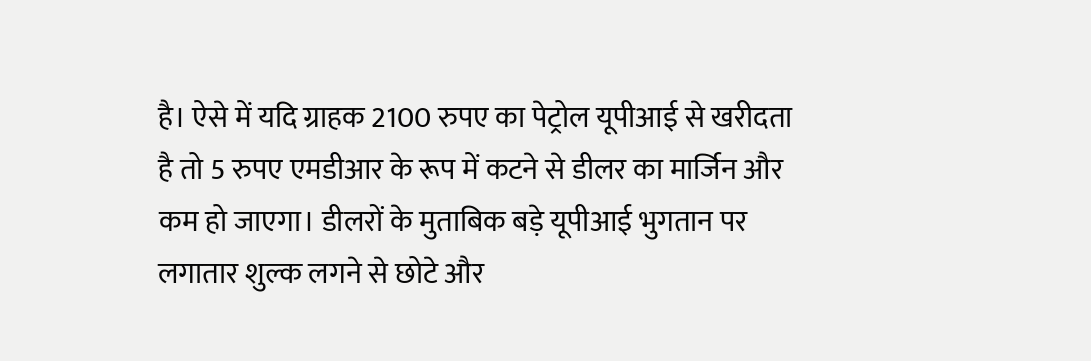है। ऐसे में यदि ग्राहक 2100 रुपए का पेट्रोल यूपीआई से खरीदता है तो 5 रुपए एमडीआर के रूप में कटने से डीलर का मार्जिन और कम हो जाएगा। डीलरों के मुताबिक बड़े यूपीआई भुगतान पर लगातार शुल्क लगने से छोटे और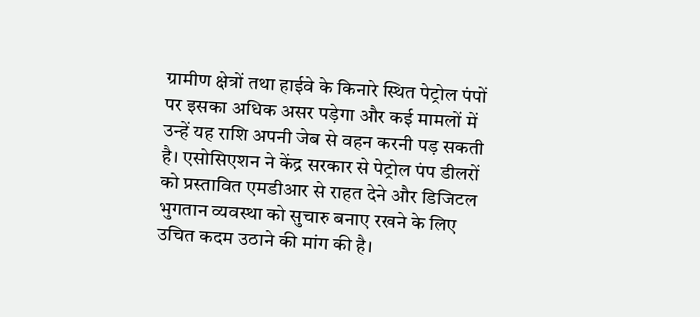ग्रामीण क्षेत्रों तथा हाईवे के किनारे स्थित पेट्रोल पंपों पर इसका अधिक असर पड़ेगा और कई मामलों में उन्हें यह राशि अपनी जेब से वहन करनी पड़ सकती है। एसोसिएशन ने केंद्र सरकार से पेट्रोल पंप डीलरों को प्रस्तावित एमडीआर से राहत देने और डिजिटल भुगतान व्यवस्था को सुचारु बनाए रखने के लिए उचित कदम उठाने की मांग की है।